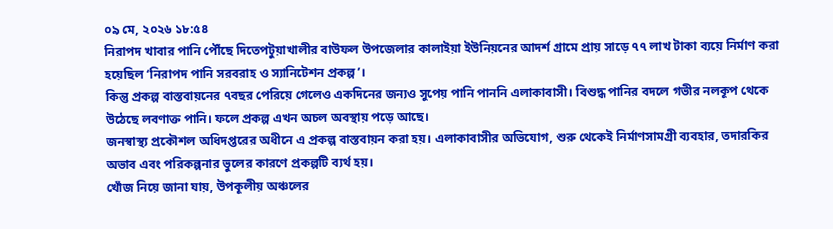০৯ মে, ২০২৬ ১৮:৫৪
নিরাপদ খাবার পানি পৌঁছে দিতেপটুয়াখালীর বাউফল উপজেলার কালাইয়া ইউনিয়নের আদর্শ গ্রামে প্রায় সাড়ে ৭৭ লাখ টাকা ব্যয়ে নির্মাণ করা হয়েছিল ‘নিরাপদ পানি সরবরাহ ও স্যানিটেশন প্রকল্প’।
কিন্তু প্রকল্প বাস্তবায়নের ৭বছর পেরিয়ে গেলেও একদিনের জন্যও সুপেয় পানি পাননি এলাকাবাসী। বিশুদ্ধ পানির বদলে গভীর নলকূপ থেকে উঠেছে লবণাক্ত পানি। ফলে প্রকল্প এখন অচল অবস্থায় পড়ে আছে।
জনস্বাস্থ্য প্রকৌশল অধিদপ্তরের অধীনে এ প্রকল্প বাস্তবায়ন করা হয়। এলাকাবাসীর অভিযোগ, শুরু থেকেই নির্মাণসামগ্রী ব্যবহার, তদারকির অভাব এবং পরিকল্পনার ভুলের কারণে প্রকল্পটি ব্যর্থ হয়।
খোঁজ নিয়ে জানা যায়, উপকূলীয় অঞ্চলের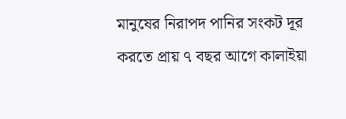মানুষের নিরাপদ পানির সংকট দূর করতে প্রায় ৭ বছর আগে কালাইয়া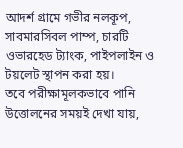আদর্শ গ্রামে গভীর নলকূপ, সাবমারসিবল পাম্প, চারটি ওভারহেড ট্যাংক, পাইপলাইন ও টয়লেট স্থাপন করা হয়।
তবে পরীক্ষামূলকভাবে পানি উত্তোলনের সময়ই দেখা যায়,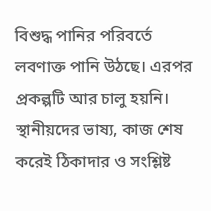বিশুদ্ধ পানির পরিবর্তে লবণাক্ত পানি উঠছে। এরপর প্রকল্পটি আর চালু হয়নি। স্থানীয়দের ভাষ্য, কাজ শেষ করেই ঠিকাদার ও সংশ্লিষ্ট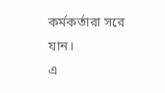কর্মকর্তারা সরে যান।
এ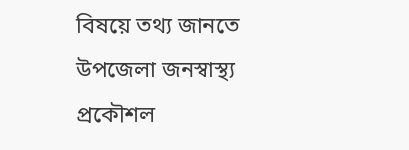বিষয়ে তথ্য জানতে উপজেলা জনস্বাস্থ্য প্রকৌশল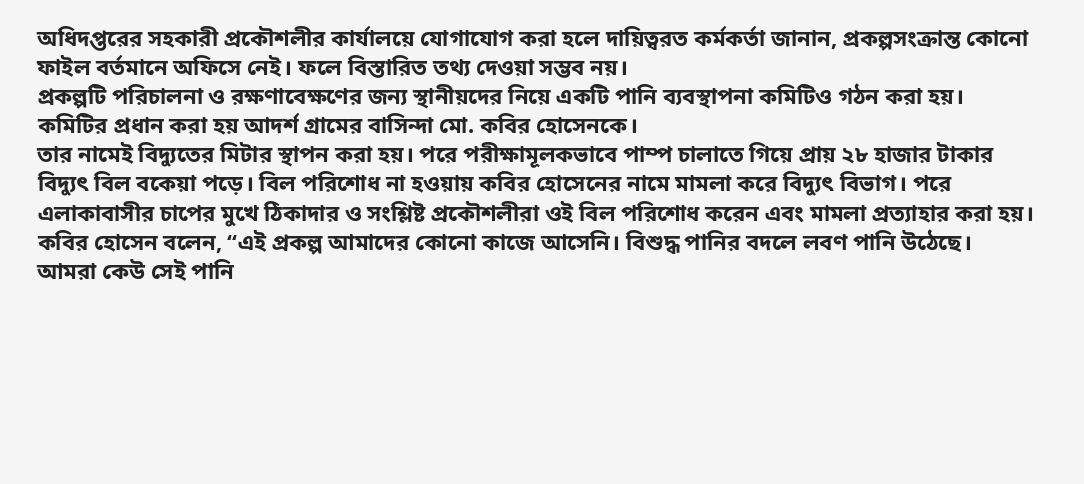অধিদপ্তরের সহকারী প্রকৌশলীর কার্যালয়ে যোগাযোগ করা হলে দায়িত্বরত কর্মকর্তা জানান, প্রকল্পসংক্রান্ত কোনো ফাইল বর্তমানে অফিসে নেই। ফলে বিস্তারিত তথ্য দেওয়া সম্ভব নয়।
প্রকল্পটি পরিচালনা ও রক্ষণাবেক্ষণের জন্য স্থানীয়দের নিয়ে একটি পানি ব্যবস্থাপনা কমিটিও গঠন করা হয়। কমিটির প্রধান করা হয় আদর্শ গ্রামের বাসিন্দা মো. কবির হোসেনকে।
তার নামেই বিদ্যুতের মিটার স্থাপন করা হয়। পরে পরীক্ষামূলকভাবে পাম্প চালাতে গিয়ে প্রায় ২৮ হাজার টাকার বিদ্যুৎ বিল বকেয়া পড়ে। বিল পরিশোধ না হওয়ায় কবির হোসেনের নামে মামলা করে বিদ্যুৎ বিভাগ। পরে এলাকাবাসীর চাপের মুখে ঠিকাদার ও সংশ্লিষ্ট প্রকৌশলীরা ওই বিল পরিশোধ করেন এবং মামলা প্রত্যাহার করা হয়।
কবির হোসেন বলেন, “এই প্রকল্প আমাদের কোনো কাজে আসেনি। বিশুদ্ধ পানির বদলে লবণ পানি উঠেছে। আমরা কেউ সেই পানি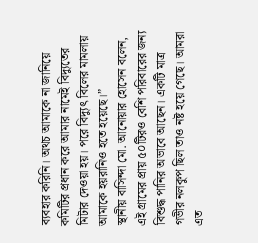ব্যবহার করিনি। অথচ আমাকে না জানিয়ে কমিটির প্রধান করে আমার নামেই বিদ্যুতের মিটার দেওয়া হয়। পরে বিদ্যুৎ বিলের মামলায় আমাকে হয়রানিও হতে হয়েছে।”
স্থানীয় বাসিন্দা মো. আনোয়ার হোসেন বলেন, এই গ্রামের প্রায় ৫০টিরও বেশি পরিবারের জন্য বিশুদ্ধ পানির অভাবে আছেন। একটি মাত্র গভীর নলকুপ ছিল তাও নষ্ট হয়ে গেছে। আমরা এত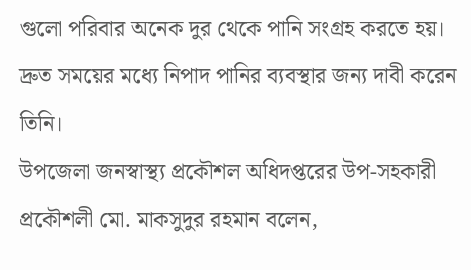গুলো পরিবার অনেক দুর থেকে পানি সংগ্রহ করতে হয়। দ্রুত সময়ের মধ্যে নিপাদ পানির ব্যবস্থার জন্য দাবী করেন তিনি।
উপজেলা জনস্বাস্থ্য প্রকৌশল অধিদপ্তরের উপ-সহকারী প্রকৌশলী মো. মাকসুদুর রহমান বলেন,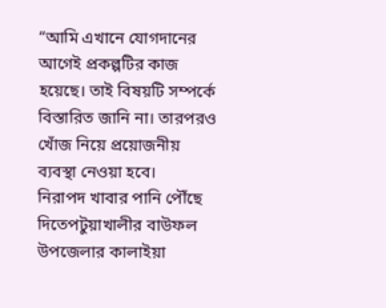“আমি এখানে যোগদানের আগেই প্রকল্পটির কাজ হয়েছে। তাই বিষয়টি সম্পর্কে বিস্তারিত জানি না। তারপরও খোঁজ নিয়ে প্রয়োজনীয় ব্যবস্থা নেওয়া হবে।
নিরাপদ খাবার পানি পৌঁছে দিতেপটুয়াখালীর বাউফল উপজেলার কালাইয়া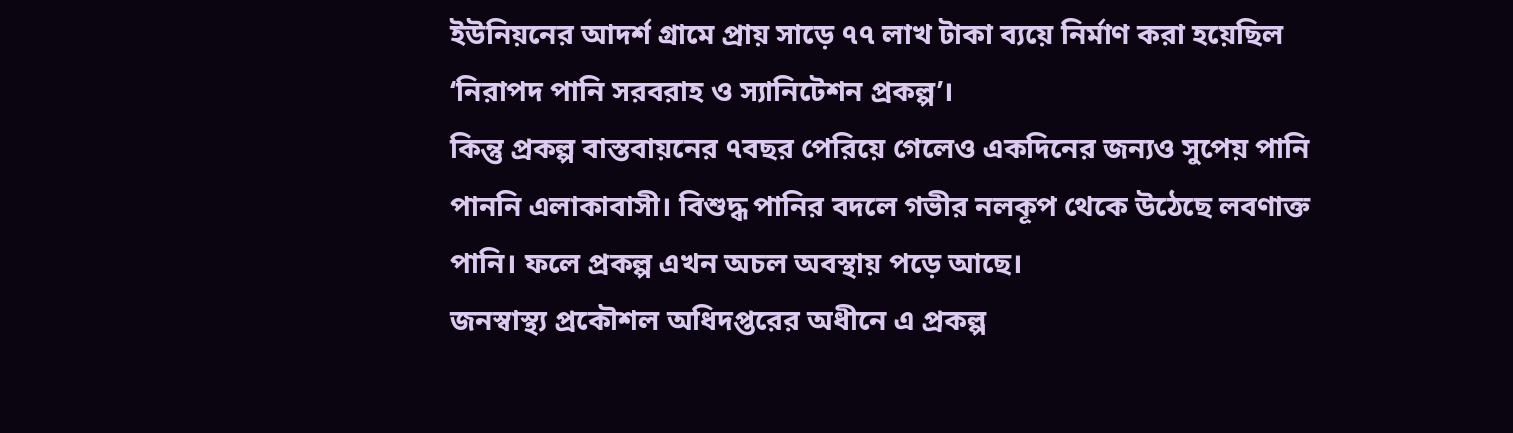ইউনিয়নের আদর্শ গ্রামে প্রায় সাড়ে ৭৭ লাখ টাকা ব্যয়ে নির্মাণ করা হয়েছিল ‘নিরাপদ পানি সরবরাহ ও স্যানিটেশন প্রকল্প’।
কিন্তু প্রকল্প বাস্তবায়নের ৭বছর পেরিয়ে গেলেও একদিনের জন্যও সুপেয় পানি পাননি এলাকাবাসী। বিশুদ্ধ পানির বদলে গভীর নলকূপ থেকে উঠেছে লবণাক্ত পানি। ফলে প্রকল্প এখন অচল অবস্থায় পড়ে আছে।
জনস্বাস্থ্য প্রকৌশল অধিদপ্তরের অধীনে এ প্রকল্প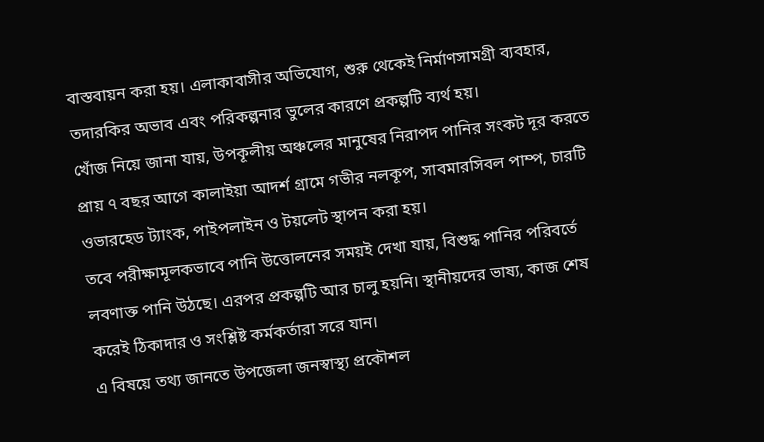বাস্তবায়ন করা হয়। এলাকাবাসীর অভিযোগ, শুরু থেকেই নির্মাণসামগ্রী ব্যবহার, তদারকির অভাব এবং পরিকল্পনার ভুলের কারণে প্রকল্পটি ব্যর্থ হয়।
খোঁজ নিয়ে জানা যায়, উপকূলীয় অঞ্চলের মানুষের নিরাপদ পানির সংকট দূর করতে প্রায় ৭ বছর আগে কালাইয়া আদর্শ গ্রামে গভীর নলকূপ, সাবমারসিবল পাম্প, চারটি ওভারহেড ট্যাংক, পাইপলাইন ও টয়লেট স্থাপন করা হয়।
তবে পরীক্ষামূলকভাবে পানি উত্তোলনের সময়ই দেখা যায়, বিশুদ্ধ পানির পরিবর্তে লবণাক্ত পানি উঠছে। এরপর প্রকল্পটি আর চালু হয়নি। স্থানীয়দের ভাষ্য, কাজ শেষ করেই ঠিকাদার ও সংশ্লিষ্ট কর্মকর্তারা সরে যান।
এ বিষয়ে তথ্য জানতে উপজেলা জনস্বাস্থ্য প্রকৌশল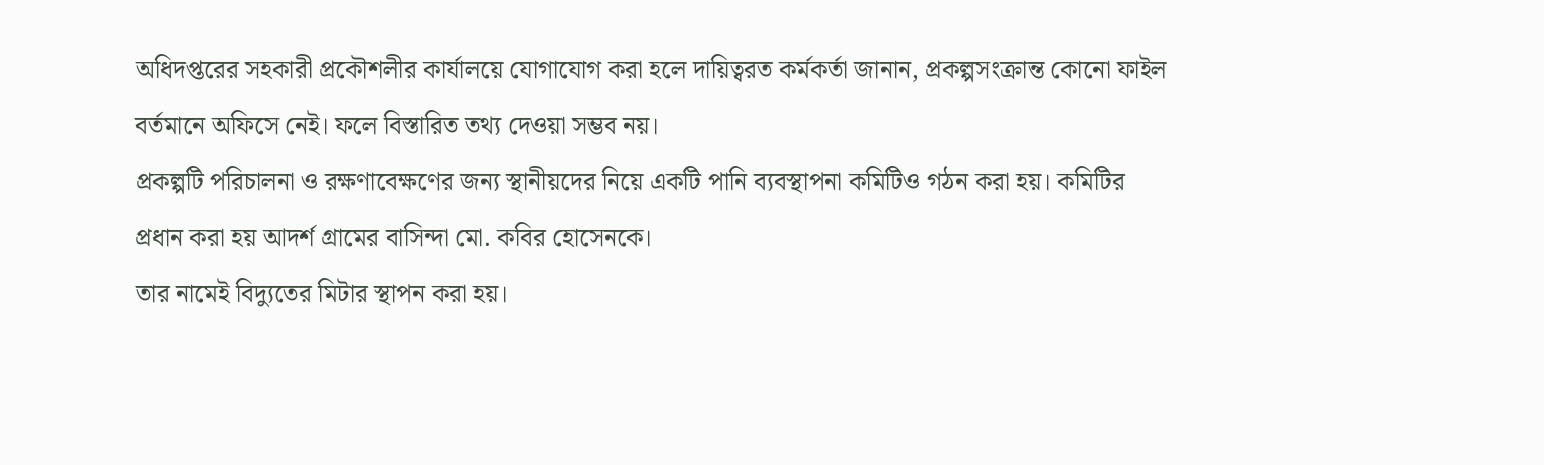অধিদপ্তরের সহকারী প্রকৌশলীর কার্যালয়ে যোগাযোগ করা হলে দায়িত্বরত কর্মকর্তা জানান, প্রকল্পসংক্রান্ত কোনো ফাইল বর্তমানে অফিসে নেই। ফলে বিস্তারিত তথ্য দেওয়া সম্ভব নয়।
প্রকল্পটি পরিচালনা ও রক্ষণাবেক্ষণের জন্য স্থানীয়দের নিয়ে একটি পানি ব্যবস্থাপনা কমিটিও গঠন করা হয়। কমিটির প্রধান করা হয় আদর্শ গ্রামের বাসিন্দা মো. কবির হোসেনকে।
তার নামেই বিদ্যুতের মিটার স্থাপন করা হয়।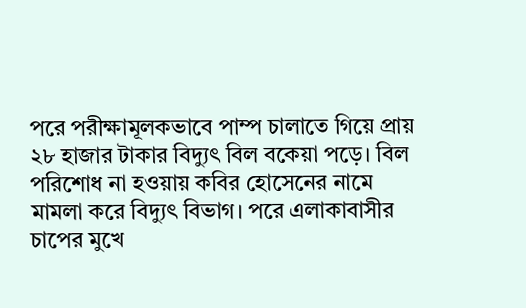পরে পরীক্ষামূলকভাবে পাম্প চালাতে গিয়ে প্রায় ২৮ হাজার টাকার বিদ্যুৎ বিল বকেয়া পড়ে। বিল পরিশোধ না হওয়ায় কবির হোসেনের নামে মামলা করে বিদ্যুৎ বিভাগ। পরে এলাকাবাসীর চাপের মুখে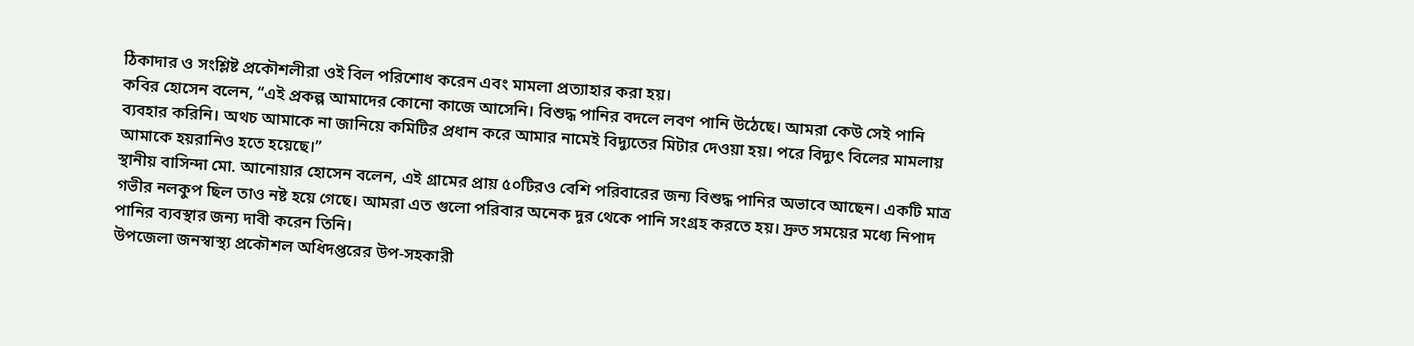ঠিকাদার ও সংশ্লিষ্ট প্রকৌশলীরা ওই বিল পরিশোধ করেন এবং মামলা প্রত্যাহার করা হয়।
কবির হোসেন বলেন, “এই প্রকল্প আমাদের কোনো কাজে আসেনি। বিশুদ্ধ পানির বদলে লবণ পানি উঠেছে। আমরা কেউ সেই পানি ব্যবহার করিনি। অথচ আমাকে না জানিয়ে কমিটির প্রধান করে আমার নামেই বিদ্যুতের মিটার দেওয়া হয়। পরে বিদ্যুৎ বিলের মামলায় আমাকে হয়রানিও হতে হয়েছে।”
স্থানীয় বাসিন্দা মো. আনোয়ার হোসেন বলেন, এই গ্রামের প্রায় ৫০টিরও বেশি পরিবারের জন্য বিশুদ্ধ পানির অভাবে আছেন। একটি মাত্র গভীর নলকুপ ছিল তাও নষ্ট হয়ে গেছে। আমরা এত গুলো পরিবার অনেক দুর থেকে পানি সংগ্রহ করতে হয়। দ্রুত সময়ের মধ্যে নিপাদ পানির ব্যবস্থার জন্য দাবী করেন তিনি।
উপজেলা জনস্বাস্থ্য প্রকৌশল অধিদপ্তরের উপ-সহকারী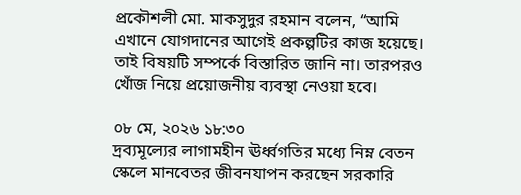প্রকৌশলী মো. মাকসুদুর রহমান বলেন, “আমি এখানে যোগদানের আগেই প্রকল্পটির কাজ হয়েছে। তাই বিষয়টি সম্পর্কে বিস্তারিত জানি না। তারপরও খোঁজ নিয়ে প্রয়োজনীয় ব্যবস্থা নেওয়া হবে।

০৮ মে, ২০২৬ ১৮:৩০
দ্রব্যমূল্যের লাগামহীন ঊর্ধ্বগতির মধ্যে নিম্ন বেতন স্কেলে মানবেতর জীবনযাপন করছেন সরকারি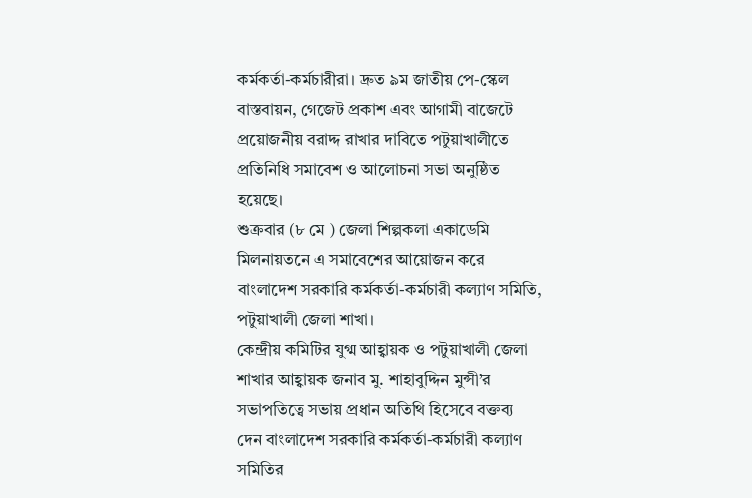কর্মকর্তা-কর্মচারীরা। দ্রুত ৯ম জাতীয় পে-স্কেল বাস্তবায়ন, গেজেট প্রকাশ এবং আগামী বাজেটে প্রয়োজনীয় বরাদ্দ রাখার দাবিতে পটুয়াখালীতে প্রতিনিধি সমাবেশ ও আলোচনা সভা অনুষ্ঠিত হয়েছে।
শুক্রবার (৮ মে ) জেলা শিল্পকলা একাডেমি মিলনায়তনে এ সমাবেশের আয়োজন করে বাংলাদেশ সরকারি কর্মকর্তা-কর্মচারী কল্যাণ সমিতি, পটুয়াখালী জেলা শাখা।
কেন্দ্রীয় কমিটির যুগ্ম আহ্বায়ক ও পটুয়াখালী জেলা শাখার আহ্বায়ক জনাব মু. শাহাবুদ্দিন মুন্সী’র সভাপতিত্বে সভায় প্রধান অতিথি হিসেবে বক্তব্য দেন বাংলাদেশ সরকারি কর্মকর্তা-কর্মচারী কল্যাণ সমিতির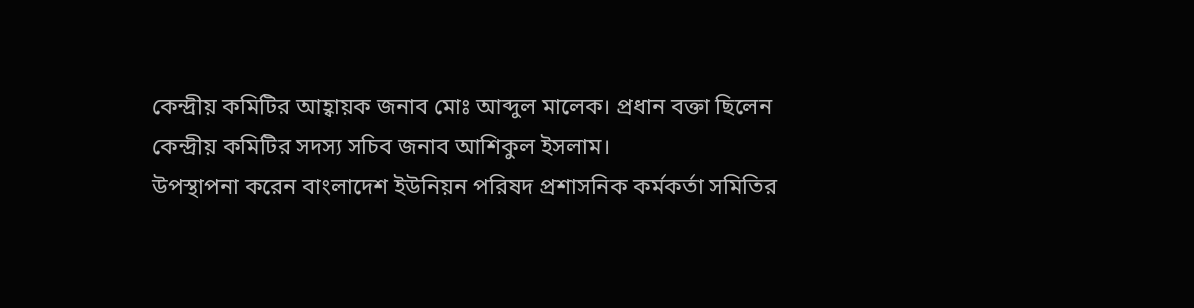কেন্দ্রীয় কমিটির আহ্বায়ক জনাব মোঃ আব্দুল মালেক। প্রধান বক্তা ছিলেন কেন্দ্রীয় কমিটির সদস্য সচিব জনাব আশিকুল ইসলাম।
উপস্থাপনা করেন বাংলাদেশ ইউনিয়ন পরিষদ প্রশাসনিক কর্মকর্তা সমিতির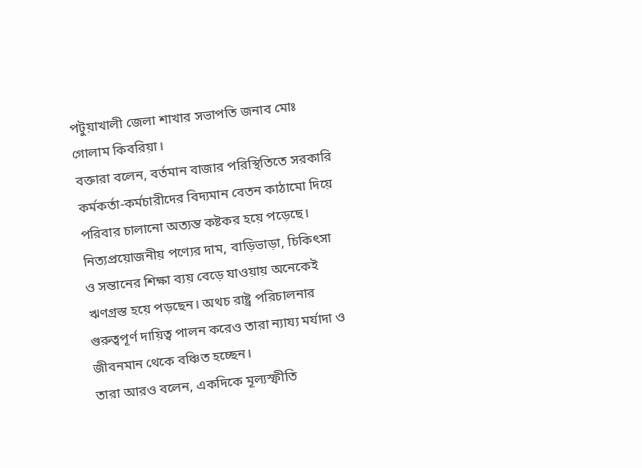পটুয়াখালী জেলা শাখার সভাপতি জনাব মোঃ গোলাম কিবরিয়া।
বক্তারা বলেন, বর্তমান বাজার পরিস্থিতিতে সরকারি কর্মকর্তা-কর্মচারীদের বিদ্যমান বেতন কাঠামো দিয়ে পরিবার চালানো অত্যন্ত কষ্টকর হয়ে পড়েছে।
নিত্যপ্রয়োজনীয় পণ্যের দাম, বাড়িভাড়া, চিকিৎসা ও সন্তানের শিক্ষা ব্যয় বেড়ে যাওয়ায় অনেকেই ঋণগ্রস্ত হয়ে পড়ছেন। অথচ রাষ্ট্র পরিচালনার গুরুত্বপূর্ণ দায়িত্ব পালন করেও তারা ন্যায্য মর্যাদা ও জীবনমান থেকে বঞ্চিত হচ্ছেন।
তারা আরও বলেন, একদিকে মূল্যস্ফীতি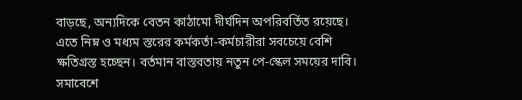বাড়ছে, অন্যদিকে বেতন কাঠামো দীর্ঘদিন অপরিবর্তিত রয়েছে। এতে নিম্ন ও মধ্যম স্তরের কর্মকর্তা-কর্মচারীরা সবচেয়ে বেশি ক্ষতিগ্রস্ত হচ্ছেন। বর্তমান বাস্তবতায় নতুন পে-স্কেল সময়ের দাবি।
সমাবেশে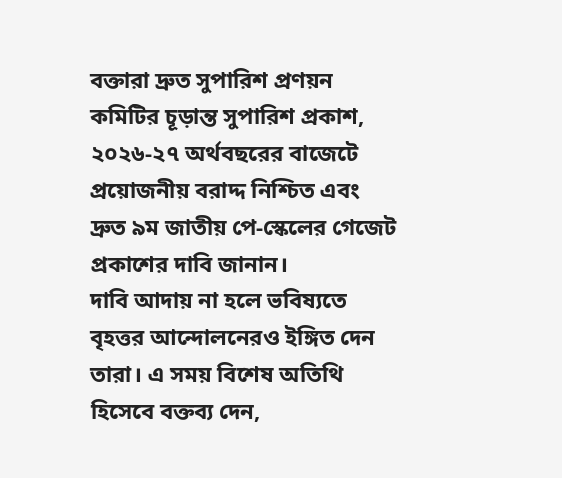বক্তারা দ্রুত সুপারিশ প্রণয়ন কমিটির চূড়ান্ত সুপারিশ প্রকাশ, ২০২৬-২৭ অর্থবছরের বাজেটে প্রয়োজনীয় বরাদ্দ নিশ্চিত এবং দ্রুত ৯ম জাতীয় পে-স্কেলের গেজেট প্রকাশের দাবি জানান।
দাবি আদায় না হলে ভবিষ্যতে বৃহত্তর আন্দোলনেরও ইঙ্গিত দেন তারা। এ সময় বিশেষ অতিথি হিসেবে বক্তব্য দেন,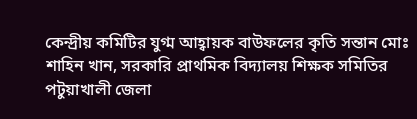কেন্দ্রীয় কমিটির যুগ্ম আহ্বায়ক বাউফলের কৃতি সন্তান মোঃ শাহিন খান, সরকারি প্রাথমিক বিদ্যালয় শিক্ষক সমিতির পটুয়াখালী জেলা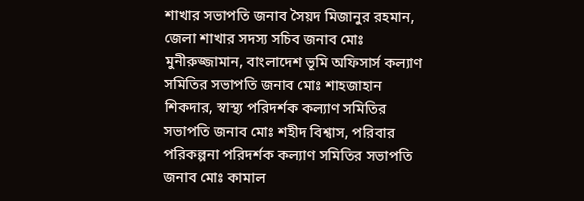শাখার সভাপতি জনাব সৈয়দ মিজানুর রহমান, জেলা শাখার সদস্য সচিব জনাব মোঃ মুনীরুজ্জামান, বাংলাদেশ ভূমি অফিসার্স কল্যাণ সমিতির সভাপতি জনাব মোঃ শাহজাহান শিকদার, স্বাস্থ্য পরিদর্শক কল্যাণ সমিতির সভাপতি জনাব মোঃ শহীদ বিশ্বাস, পরিবার পরিকল্পনা পরিদর্শক কল্যাণ সমিতির সভাপতি জনাব মোঃ কামাল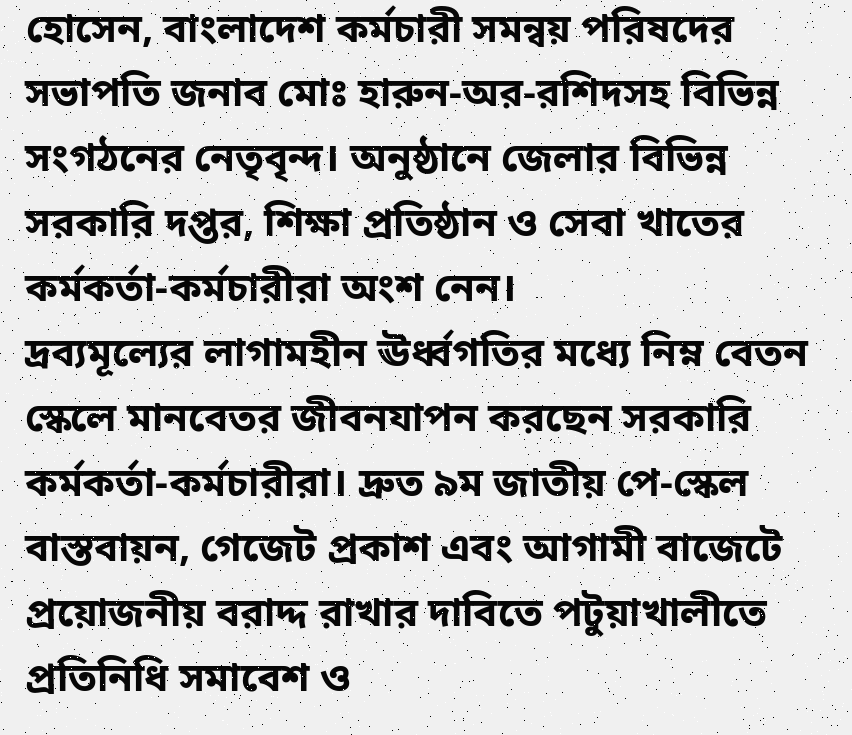হোসেন, বাংলাদেশ কর্মচারী সমন্বয় পরিষদের সভাপতি জনাব মোঃ হারুন-অর-রশিদসহ বিভিন্ন সংগঠনের নেতৃবৃন্দ। অনুষ্ঠানে জেলার বিভিন্ন সরকারি দপ্তর, শিক্ষা প্রতিষ্ঠান ও সেবা খাতের কর্মকর্তা-কর্মচারীরা অংশ নেন।
দ্রব্যমূল্যের লাগামহীন ঊর্ধ্বগতির মধ্যে নিম্ন বেতন স্কেলে মানবেতর জীবনযাপন করছেন সরকারি কর্মকর্তা-কর্মচারীরা। দ্রুত ৯ম জাতীয় পে-স্কেল বাস্তবায়ন, গেজেট প্রকাশ এবং আগামী বাজেটে প্রয়োজনীয় বরাদ্দ রাখার দাবিতে পটুয়াখালীতে প্রতিনিধি সমাবেশ ও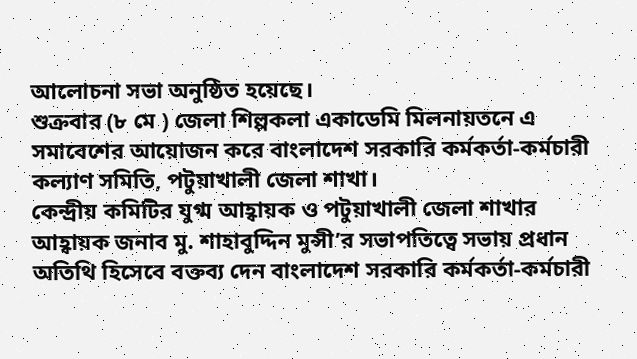আলোচনা সভা অনুষ্ঠিত হয়েছে।
শুক্রবার (৮ মে ) জেলা শিল্পকলা একাডেমি মিলনায়তনে এ সমাবেশের আয়োজন করে বাংলাদেশ সরকারি কর্মকর্তা-কর্মচারী কল্যাণ সমিতি, পটুয়াখালী জেলা শাখা।
কেন্দ্রীয় কমিটির যুগ্ম আহ্বায়ক ও পটুয়াখালী জেলা শাখার আহ্বায়ক জনাব মু. শাহাবুদ্দিন মুন্সী’র সভাপতিত্বে সভায় প্রধান অতিথি হিসেবে বক্তব্য দেন বাংলাদেশ সরকারি কর্মকর্তা-কর্মচারী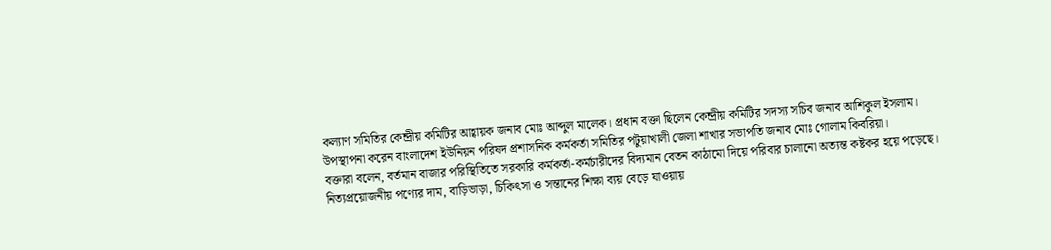কল্যাণ সমিতির কেন্দ্রীয় কমিটির আহ্বায়ক জনাব মোঃ আব্দুল মালেক। প্রধান বক্তা ছিলেন কেন্দ্রীয় কমিটির সদস্য সচিব জনাব আশিকুল ইসলাম।
উপস্থাপনা করেন বাংলাদেশ ইউনিয়ন পরিষদ প্রশাসনিক কর্মকর্তা সমিতির পটুয়াখালী জেলা শাখার সভাপতি জনাব মোঃ গোলাম কিবরিয়া।
বক্তারা বলেন, বর্তমান বাজার পরিস্থিতিতে সরকারি কর্মকর্তা-কর্মচারীদের বিদ্যমান বেতন কাঠামো দিয়ে পরিবার চালানো অত্যন্ত কষ্টকর হয়ে পড়েছে।
নিত্যপ্রয়োজনীয় পণ্যের দাম, বাড়িভাড়া, চিকিৎসা ও সন্তানের শিক্ষা ব্যয় বেড়ে যাওয়ায়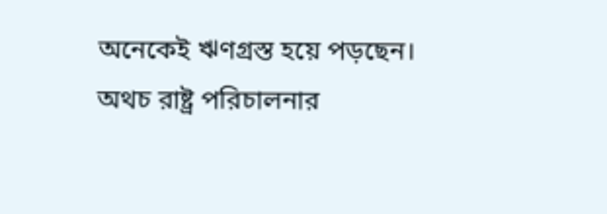অনেকেই ঋণগ্রস্ত হয়ে পড়ছেন। অথচ রাষ্ট্র পরিচালনার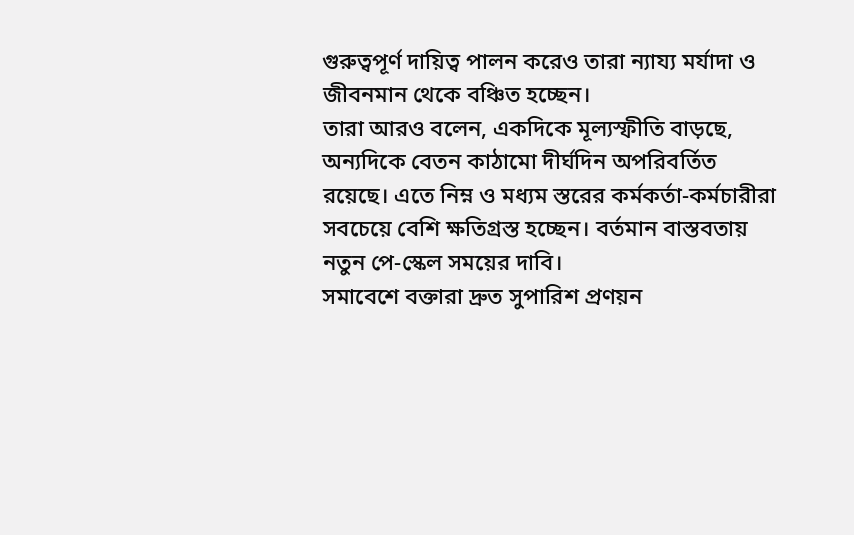গুরুত্বপূর্ণ দায়িত্ব পালন করেও তারা ন্যায্য মর্যাদা ও জীবনমান থেকে বঞ্চিত হচ্ছেন।
তারা আরও বলেন, একদিকে মূল্যস্ফীতি বাড়ছে, অন্যদিকে বেতন কাঠামো দীর্ঘদিন অপরিবর্তিত রয়েছে। এতে নিম্ন ও মধ্যম স্তরের কর্মকর্তা-কর্মচারীরা সবচেয়ে বেশি ক্ষতিগ্রস্ত হচ্ছেন। বর্তমান বাস্তবতায় নতুন পে-স্কেল সময়ের দাবি।
সমাবেশে বক্তারা দ্রুত সুপারিশ প্রণয়ন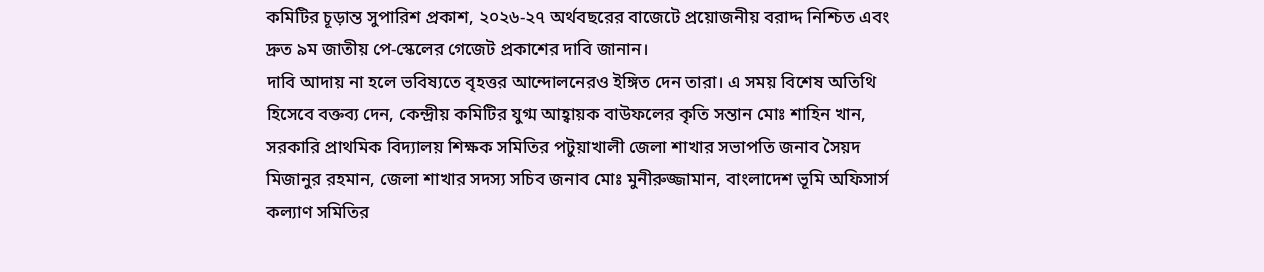কমিটির চূড়ান্ত সুপারিশ প্রকাশ, ২০২৬-২৭ অর্থবছরের বাজেটে প্রয়োজনীয় বরাদ্দ নিশ্চিত এবং দ্রুত ৯ম জাতীয় পে-স্কেলের গেজেট প্রকাশের দাবি জানান।
দাবি আদায় না হলে ভবিষ্যতে বৃহত্তর আন্দোলনেরও ইঙ্গিত দেন তারা। এ সময় বিশেষ অতিথি হিসেবে বক্তব্য দেন, কেন্দ্রীয় কমিটির যুগ্ম আহ্বায়ক বাউফলের কৃতি সন্তান মোঃ শাহিন খান, সরকারি প্রাথমিক বিদ্যালয় শিক্ষক সমিতির পটুয়াখালী জেলা শাখার সভাপতি জনাব সৈয়দ মিজানুর রহমান, জেলা শাখার সদস্য সচিব জনাব মোঃ মুনীরুজ্জামান, বাংলাদেশ ভূমি অফিসার্স কল্যাণ সমিতির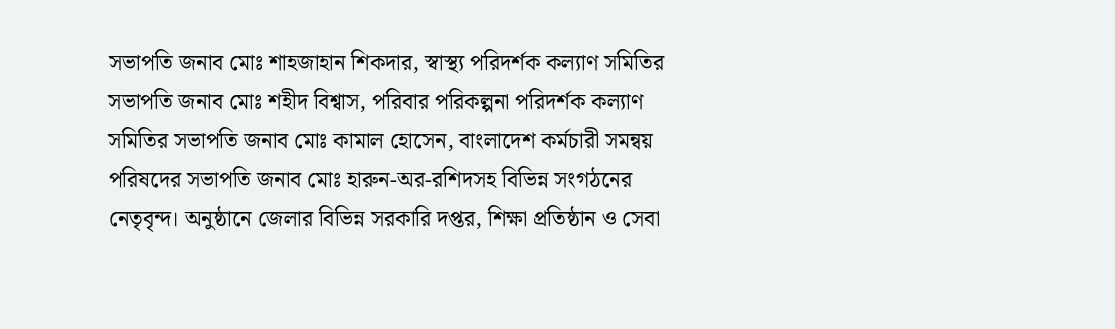সভাপতি জনাব মোঃ শাহজাহান শিকদার, স্বাস্থ্য পরিদর্শক কল্যাণ সমিতির সভাপতি জনাব মোঃ শহীদ বিশ্বাস, পরিবার পরিকল্পনা পরিদর্শক কল্যাণ সমিতির সভাপতি জনাব মোঃ কামাল হোসেন, বাংলাদেশ কর্মচারী সমন্বয় পরিষদের সভাপতি জনাব মোঃ হারুন-অর-রশিদসহ বিভিন্ন সংগঠনের নেতৃবৃন্দ। অনুষ্ঠানে জেলার বিভিন্ন সরকারি দপ্তর, শিক্ষা প্রতিষ্ঠান ও সেবা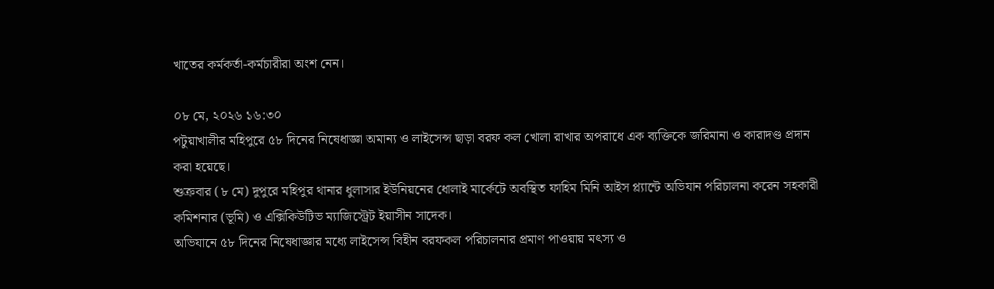খাতের কর্মকর্তা-কর্মচারীরা অংশ নেন।

০৮ মে, ২০২৬ ১৬:৩০
পটুয়াখালীর মহিপুরে ৫৮ দিনের নিষেধাজ্ঞা অমান্য ও লাইসেন্স ছাড়া বরফ কল খোলা রাখার অপরাধে এক ব্যক্তিকে জরিমানা ও কারাদণ্ড প্রদান করা হয়েছে।
শুক্রবার (৮ মে) দুপুরে মহিপুর থানার ধুলাসার ইউনিয়নের ধোলাই মার্কেটে অবস্থিত ফাহিম মিনি আইস প্ল্যান্টে অভিযান পরিচালনা করেন সহকারী কমিশনার (ভূমি) ও এক্সিকিউটিভ ম্যাজিস্ট্রেট ইয়াসীন সাদেক।
অভিযানে ৫৮ দিনের নিষেধাজ্ঞার মধ্যে লাইসেন্স বিহীন বরফকল পরিচালনার প্রমাণ পাওয়ায় মৎস্য ও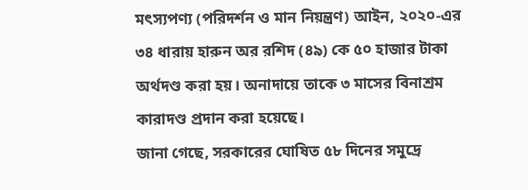মৎস্যপণ্য (পরিদর্শন ও মান নিয়ন্ত্রণ) আইন, ২০২০-এর ৩৪ ধারায় হারুন অর রশিদ (৪৯) কে ৫০ হাজার টাকা অর্থদণ্ড করা হয়। অনাদায়ে তাকে ৩ মাসের বিনাশ্রম কারাদণ্ড প্রদান করা হয়েছে।
জানা গেছে, সরকারের ঘোষিত ৫৮ দিনের সমুদ্রে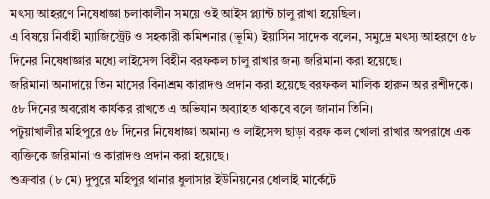মৎস্য আহরণে নিষেধাজ্ঞা চলাকালীন সময়ে ওই আইস প্ল্যান্ট চালু রাখা হয়েছিল।
এ বিষয়ে নির্বাহী ম্যাজিস্ট্রেট ও সহকারী কমিশনার (ভূমি) ইয়াসিন সাদেক বলেন, সমুদ্রে মৎস্য আহরণে ৫৮ দিনের নিষেধাজ্ঞার মধ্যে লাইসেন্স বিহীন বরফকল চালু রাখার জন্য জরিমানা করা হয়েছে।
জরিমানা অনাদায়ে তিন মাসের বিনাশ্রম কারাদণ্ড প্রদান করা হয়েছে বরফকল মালিক হারুন অর রশীদকে। ৫৮ দিনের অবরোধ কার্যকর রাখতে এ অভিযান অব্যাহত থাকবে বলে জানান তিনি।
পটুয়াখালীর মহিপুরে ৫৮ দিনের নিষেধাজ্ঞা অমান্য ও লাইসেন্স ছাড়া বরফ কল খোলা রাখার অপরাধে এক ব্যক্তিকে জরিমানা ও কারাদণ্ড প্রদান করা হয়েছে।
শুক্রবার (৮ মে) দুপুরে মহিপুর থানার ধুলাসার ইউনিয়নের ধোলাই মার্কেটে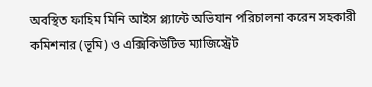অবস্থিত ফাহিম মিনি আইস প্ল্যান্টে অভিযান পরিচালনা করেন সহকারী কমিশনার (ভূমি) ও এক্সিকিউটিভ ম্যাজিস্ট্রেট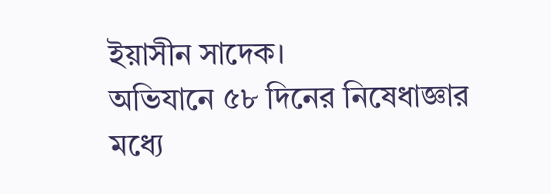ইয়াসীন সাদেক।
অভিযানে ৫৮ দিনের নিষেধাজ্ঞার মধ্যে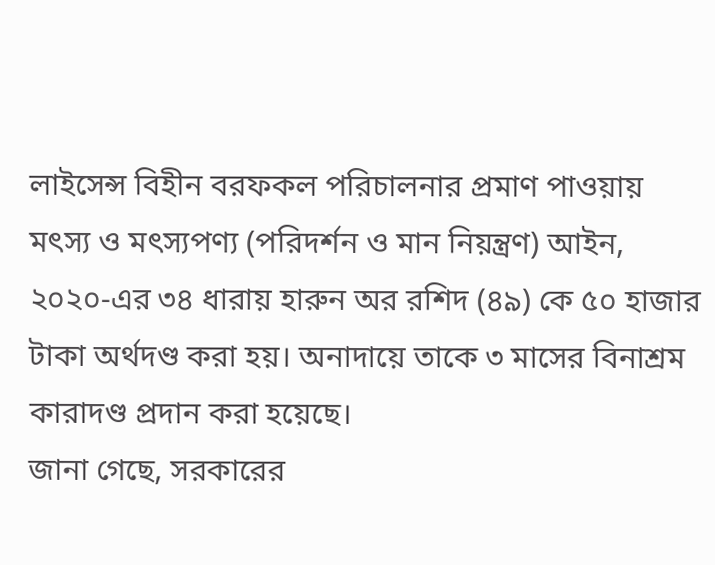লাইসেন্স বিহীন বরফকল পরিচালনার প্রমাণ পাওয়ায় মৎস্য ও মৎস্যপণ্য (পরিদর্শন ও মান নিয়ন্ত্রণ) আইন, ২০২০-এর ৩৪ ধারায় হারুন অর রশিদ (৪৯) কে ৫০ হাজার টাকা অর্থদণ্ড করা হয়। অনাদায়ে তাকে ৩ মাসের বিনাশ্রম কারাদণ্ড প্রদান করা হয়েছে।
জানা গেছে, সরকারের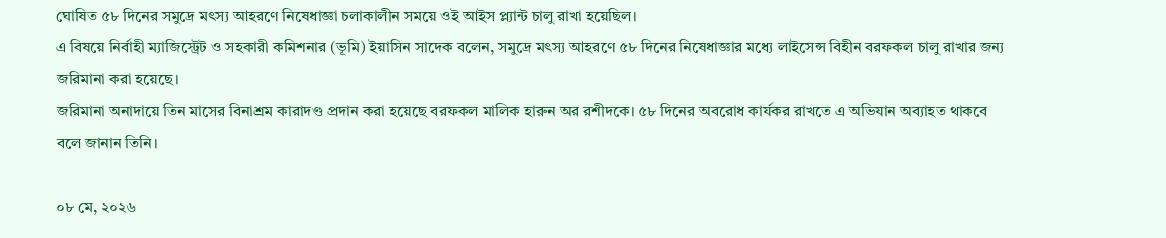ঘোষিত ৫৮ দিনের সমুদ্রে মৎস্য আহরণে নিষেধাজ্ঞা চলাকালীন সময়ে ওই আইস প্ল্যান্ট চালু রাখা হয়েছিল।
এ বিষয়ে নির্বাহী ম্যাজিস্ট্রেট ও সহকারী কমিশনার (ভূমি) ইয়াসিন সাদেক বলেন, সমুদ্রে মৎস্য আহরণে ৫৮ দিনের নিষেধাজ্ঞার মধ্যে লাইসেন্স বিহীন বরফকল চালু রাখার জন্য জরিমানা করা হয়েছে।
জরিমানা অনাদায়ে তিন মাসের বিনাশ্রম কারাদণ্ড প্রদান করা হয়েছে বরফকল মালিক হারুন অর রশীদকে। ৫৮ দিনের অবরোধ কার্যকর রাখতে এ অভিযান অব্যাহত থাকবে বলে জানান তিনি।

০৮ মে, ২০২৬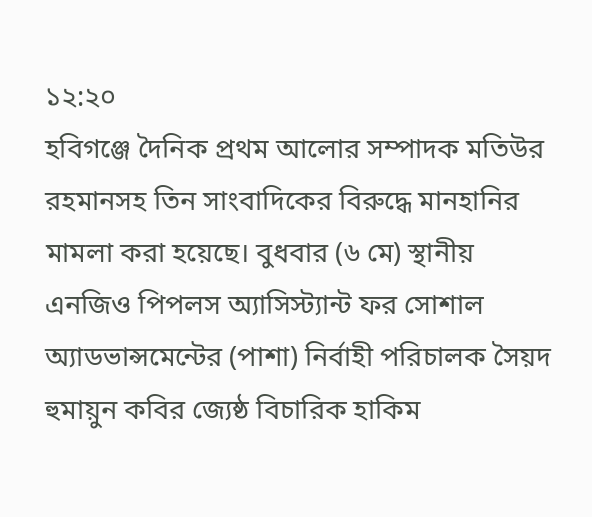১২:২০
হবিগঞ্জে দৈনিক প্রথম আলোর সম্পাদক মতিউর রহমানসহ তিন সাংবাদিকের বিরুদ্ধে মানহানির মামলা করা হয়েছে। বুধবার (৬ মে) স্থানীয় এনজিও পিপলস অ্যাসিস্ট্যান্ট ফর সোশাল অ্যাডভান্সমেন্টের (পাশা) নির্বাহী পরিচালক সৈয়দ হুমায়ুন কবির জ্যেষ্ঠ বিচারিক হাকিম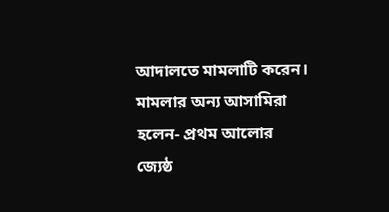আদালতে মামলাটি করেন।
মামলার অন্য আসামিরা হলেন- প্রথম আলোর জ্যেষ্ঠ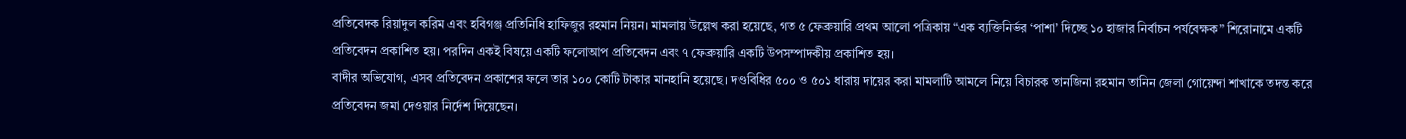প্রতিবেদক রিয়াদুল করিম এবং হবিগঞ্জ প্রতিনিধি হাফিজুর রহমান নিয়ন। মামলায় উল্লেখ করা হয়েছে, গত ৫ ফেব্রুয়ারি প্রথম আলো পত্রিকায় “এক ব্যক্তিনির্ভর ‘পাশা’ দিচ্ছে ১০ হাজার নির্বাচন পর্যবেক্ষক” শিরোনামে একটি প্রতিবেদন প্রকাশিত হয়। পরদিন একই বিষয়ে একটি ফলোআপ প্রতিবেদন এবং ৭ ফেব্রুয়ারি একটি উপসম্পাদকীয় প্রকাশিত হয়।
বাদীর অভিযোগ, এসব প্রতিবেদন প্রকাশের ফলে তার ১০০ কোটি টাকার মানহানি হয়েছে। দণ্ডবিধির ৫০০ ও ৫০১ ধারায় দায়ের করা মামলাটি আমলে নিয়ে বিচারক তানজিনা রহমান তানিন জেলা গোয়েন্দা শাখাকে তদন্ত করে প্রতিবেদন জমা দেওয়ার নির্দেশ দিয়েছেন।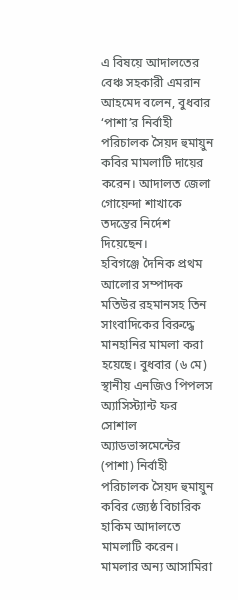এ বিষয়ে আদালতের বেঞ্চ সহকারী এমরান আহমেদ বলেন, বুধবার ‘পাশা’র নির্বাহী পরিচালক সৈয়দ হুমায়ুন কবির মামলাটি দায়ের করেন। আদালত জেলা গোয়েন্দা শাখাকে তদন্তের নির্দেশ দিয়েছেন।
হবিগঞ্জে দৈনিক প্রথম আলোর সম্পাদক মতিউর রহমানসহ তিন সাংবাদিকের বিরুদ্ধে মানহানির মামলা করা হয়েছে। বুধবার (৬ মে) স্থানীয় এনজিও পিপলস অ্যাসিস্ট্যান্ট ফর সোশাল অ্যাডভান্সমেন্টের (পাশা) নির্বাহী পরিচালক সৈয়দ হুমায়ুন কবির জ্যেষ্ঠ বিচারিক হাকিম আদালতে মামলাটি করেন।
মামলার অন্য আসামিরা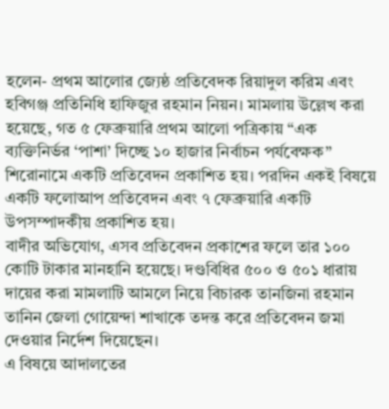হলেন- প্রথম আলোর জ্যেষ্ঠ প্রতিবেদক রিয়াদুল করিম এবং হবিগঞ্জ প্রতিনিধি হাফিজুর রহমান নিয়ন। মামলায় উল্লেখ করা হয়েছে, গত ৫ ফেব্রুয়ারি প্রথম আলো পত্রিকায় “এক ব্যক্তিনির্ভর ‘পাশা’ দিচ্ছে ১০ হাজার নির্বাচন পর্যবেক্ষক” শিরোনামে একটি প্রতিবেদন প্রকাশিত হয়। পরদিন একই বিষয়ে একটি ফলোআপ প্রতিবেদন এবং ৭ ফেব্রুয়ারি একটি উপসম্পাদকীয় প্রকাশিত হয়।
বাদীর অভিযোগ, এসব প্রতিবেদন প্রকাশের ফলে তার ১০০ কোটি টাকার মানহানি হয়েছে। দণ্ডবিধির ৫০০ ও ৫০১ ধারায় দায়ের করা মামলাটি আমলে নিয়ে বিচারক তানজিনা রহমান তানিন জেলা গোয়েন্দা শাখাকে তদন্ত করে প্রতিবেদন জমা দেওয়ার নির্দেশ দিয়েছেন।
এ বিষয়ে আদালতের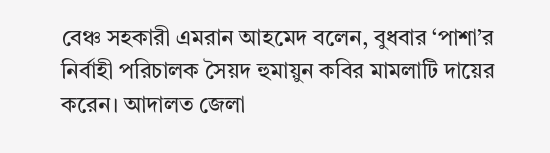বেঞ্চ সহকারী এমরান আহমেদ বলেন, বুধবার ‘পাশা’র নির্বাহী পরিচালক সৈয়দ হুমায়ুন কবির মামলাটি দায়ের করেন। আদালত জেলা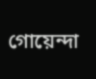গোয়েন্দা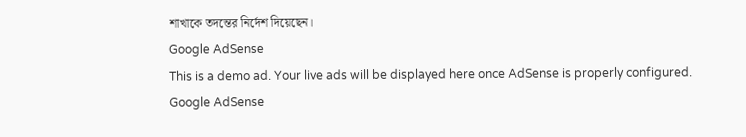শাখাকে তদন্তের নির্দেশ দিয়েছেন।
Google AdSense
This is a demo ad. Your live ads will be displayed here once AdSense is properly configured.
Google AdSense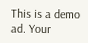This is a demo ad. Your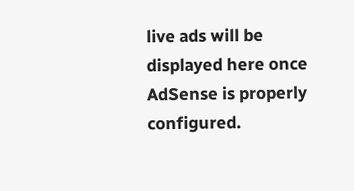live ads will be displayed here once AdSense is properly configured.